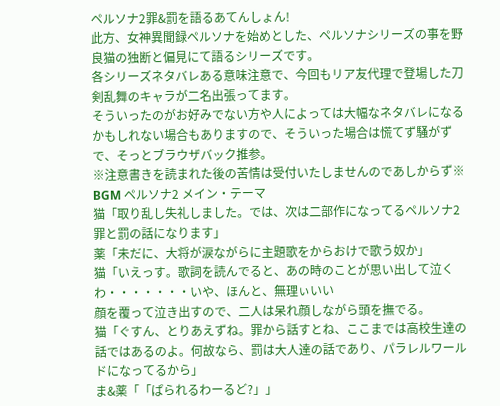ペルソナ2罪&罰を語るあてんしょん!
此方、女神異聞録ペルソナを始めとした、ペルソナシリーズの事を野良猫の独断と偏見にて語るシリーズです。
各シリーズネタバレある意味注意で、今回もリア友代理で登場した刀剣乱舞のキャラが二名出張ってます。
そういったのがお好みでない方や人によっては大幅なネタバレになるかもしれない場合もありますので、そういった場合は慌てず騒がずで、そっとブラウザバック推参。
※注意書きを読まれた後の苦情は受付いたしませんのであしからず※
BGM ペルソナ2 メイン・テーマ
猫「取り乱し失礼しました。では、次は二部作になってるペルソナ2 罪と罰の話になります」
薬「未だに、大将が涙ながらに主題歌をからおけで歌う奴か」
猫「いえっす。歌詞を読んでると、あの時のことが思い出して泣くわ・・・・・・・いや、ほんと、無理ぃいい
顔を覆って泣き出すので、二人は呆れ顔しながら頭を撫でる。
猫「ぐすん、とりあえずね。罪から話すとね、ここまでは高校生達の話ではあるのよ。何故なら、罰は大人達の話であり、パラレルワールドになってるから」
ま&薬「「ぱられるわーるど?」」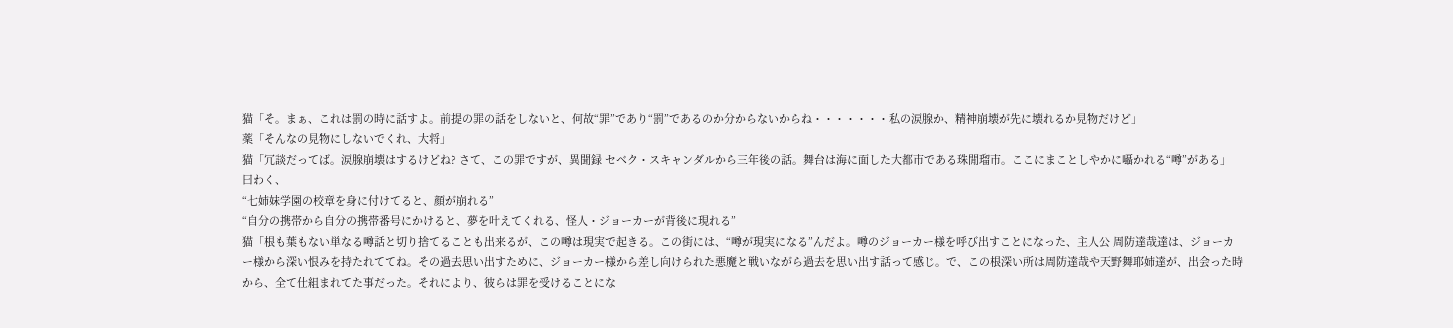猫「そ。まぁ、これは罰の時に話すよ。前提の罪の話をしないと、何故“罪”であり“罰”であるのか分からないからね・・・・・・・私の涙腺か、精神崩壊が先に壊れるか見物だけど」
薬「そんなの見物にしないでくれ、大将」
猫「冗談だってば。涙腺崩壊はするけどね? さて、この罪ですが、異聞録 セベク・スキャンダルから三年後の話。舞台は海に面した大都市である珠閒瑠市。ここにまことしやかに囁かれる“噂”がある」
曰わく、
“七姉妹学園の校章を身に付けてると、顔が崩れる”
“自分の携帯から自分の携帯番号にかけると、夢を叶えてくれる、怪人・ジョーカーが背後に現れる”
猫「根も葉もない単なる噂話と切り捨てることも出来るが、この噂は現実で起きる。この街には、“噂が現実になる”んだよ。噂のジョーカー様を呼び出すことになった、主人公 周防達哉達は、ジョーカー様から深い恨みを持たれててね。その過去思い出すために、ジョーカー様から差し向けられた悪魔と戦いながら過去を思い出す話って感じ。で、この根深い所は周防達哉や天野舞耶姉達が、出会った時から、全て仕組まれてた事だった。それにより、彼らは罪を受けることにな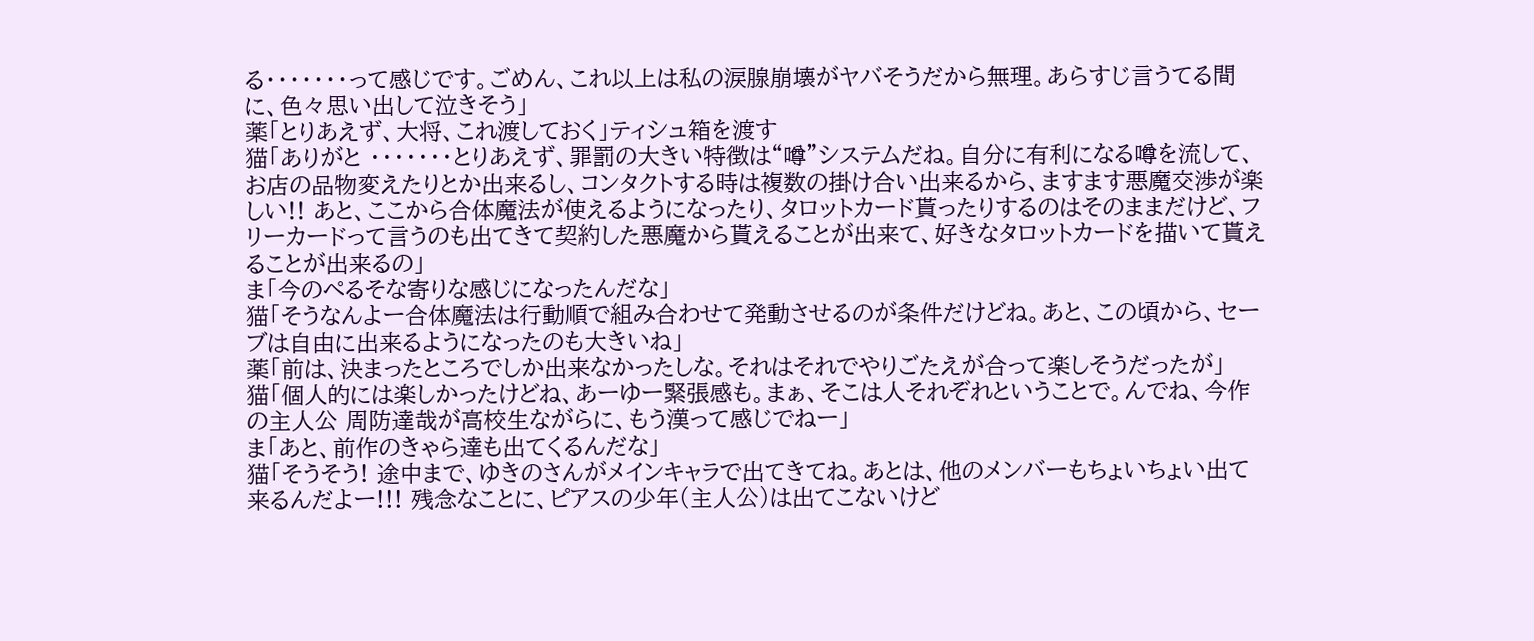る・・・・・・・って感じです。ごめん、これ以上は私の涙腺崩壊がヤバそうだから無理。あらすじ言うてる間に、色々思い出して泣きそう」
薬「とりあえず、大将、これ渡しておく」ティシュ箱を渡す
猫「ありがと ・・・・・・・とりあえず、罪罰の大きい特徴は“噂”システムだね。自分に有利になる噂を流して、お店の品物変えたりとか出来るし、コンタクトする時は複数の掛け合い出来るから、ますます悪魔交渉が楽しい!! あと、ここから合体魔法が使えるようになったり、タロットカード貰ったりするのはそのままだけど、フリーカードって言うのも出てきて契約した悪魔から貰えることが出来て、好きなタロットカードを描いて貰えることが出来るの」
ま「今のぺるそな寄りな感じになったんだな」
猫「そうなんよー合体魔法は行動順で組み合わせて発動させるのが条件だけどね。あと、この頃から、セーブは自由に出来るようになったのも大きいね」
薬「前は、決まったところでしか出来なかったしな。それはそれでやりごたえが合って楽しそうだったが」
猫「個人的には楽しかったけどね、あーゆー緊張感も。まぁ、そこは人それぞれということで。んでね、今作の主人公 周防達哉が高校生ながらに、もう漢って感じでねー」
ま「あと、前作のきゃら達も出てくるんだな」
猫「そうそう! 途中まで、ゆきのさんがメインキャラで出てきてね。あとは、他のメンバーもちょいちょい出て来るんだよー!!! 残念なことに、ピアスの少年(主人公)は出てこないけど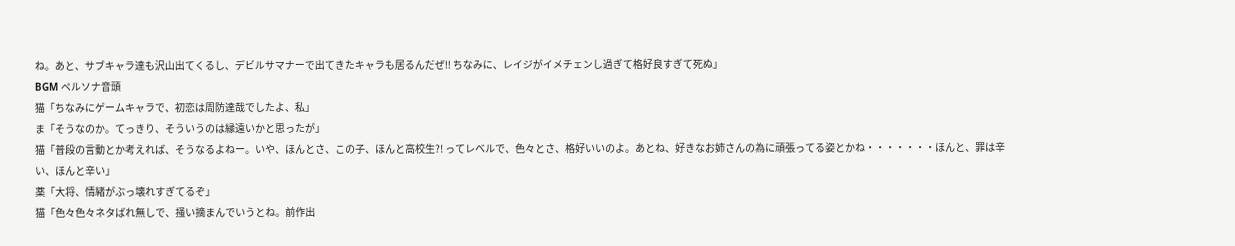ね。あと、サブキャラ達も沢山出てくるし、デビルサマナーで出てきたキャラも居るんだぜ!! ちなみに、レイジがイメチェンし過ぎて格好良すぎて死ぬ」
BGM ペルソナ音頭
猫「ちなみにゲームキャラで、初恋は周防達哉でしたよ、私」
ま「そうなのか。てっきり、そういうのは縁遠いかと思ったが」
猫「普段の言動とか考えれば、そうなるよねー。いや、ほんとさ、この子、ほんと高校生?! ってレベルで、色々とさ、格好いいのよ。あとね、好きなお姉さんの為に頑張ってる姿とかね・・・・・・・ほんと、罪は辛い、ほんと辛い」
薬「大将、情緒がぶっ壊れすぎてるぞ」
猫「色々色々ネタばれ無しで、掻い摘まんでいうとね。前作出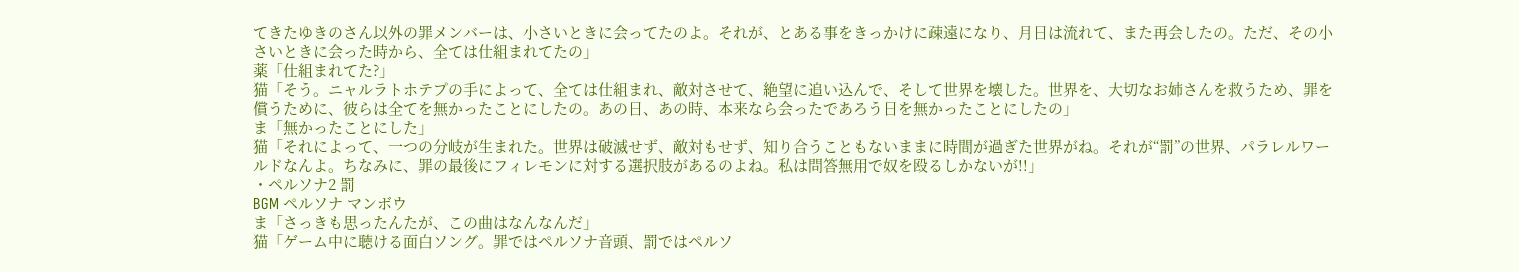てきたゆきのさん以外の罪メンバーは、小さいときに会ってたのよ。それが、とある事をきっかけに疎遠になり、月日は流れて、また再会したの。ただ、その小さいときに会った時から、全ては仕組まれてたの」
薬「仕組まれてた?」
猫「そう。ニャルラトホテプの手によって、全ては仕組まれ、敵対させて、絶望に追い込んで、そして世界を壊した。世界を、大切なお姉さんを救うため、罪を償うために、彼らは全てを無かったことにしたの。あの日、あの時、本来なら会ったであろう日を無かったことにしたの」
ま「無かったことにした」
猫「それによって、一つの分岐が生まれた。世界は破滅せず、敵対もせず、知り合うこともないままに時間が過ぎた世界がね。それが“罰”の世界、パラレルワールドなんよ。ちなみに、罪の最後にフィレモンに対する選択肢があるのよね。私は問答無用で奴を殴るしかないが!!」
・ペルソナ2 罰
BGM ペルソナ マンボウ
ま「さっきも思ったんたが、この曲はなんなんだ」
猫「ゲーム中に聴ける面白ソング。罪ではペルソナ音頭、罰ではペルソ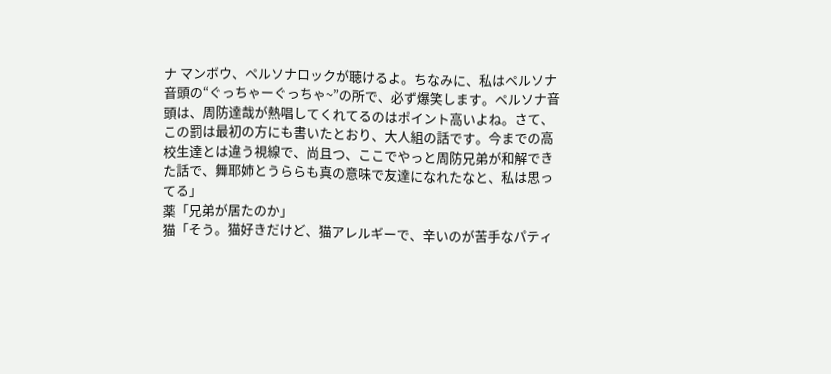ナ マンボウ、ペルソナロックが聴けるよ。ちなみに、私はペルソナ音頭の“ぐっちゃーぐっちゃ~”の所で、必ず爆笑します。ペルソナ音頭は、周防達哉が熱唱してくれてるのはポイント高いよね。さて、この罰は最初の方にも書いたとおり、大人組の話です。今までの高校生達とは違う視線で、尚且つ、ここでやっと周防兄弟が和解できた話で、舞耶姉とうららも真の意味で友達になれたなと、私は思ってる」
薬「兄弟が居たのか」
猫「そう。猫好きだけど、猫アレルギーで、辛いのが苦手なパティ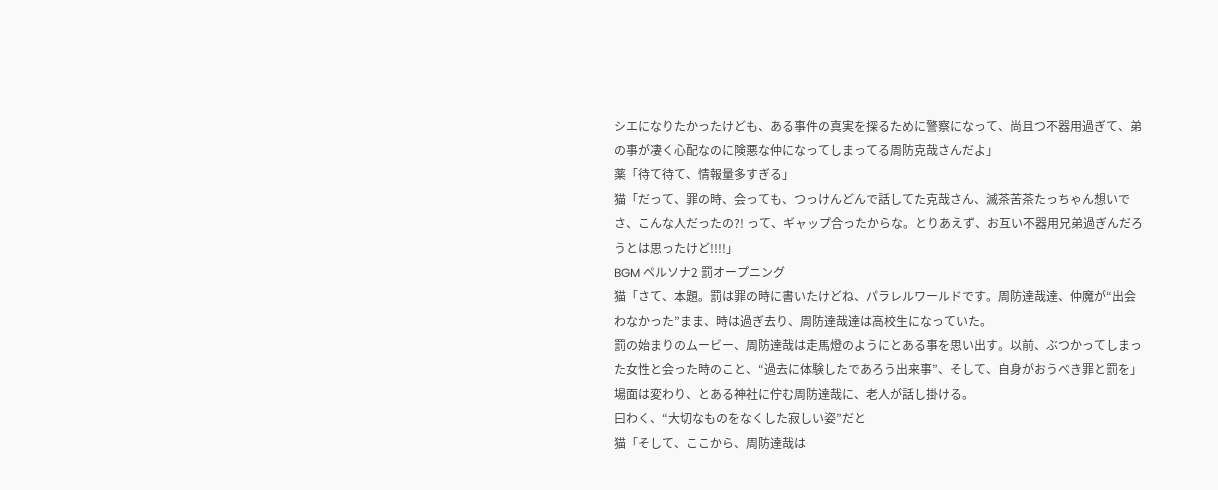シエになりたかったけども、ある事件の真実を探るために警察になって、尚且つ不器用過ぎて、弟の事が凄く心配なのに険悪な仲になってしまってる周防克哉さんだよ」
薬「待て待て、情報量多すぎる」
猫「だって、罪の時、会っても、つっけんどんで話してた克哉さん、滅茶苦茶たっちゃん想いでさ、こんな人だったの?! って、ギャップ合ったからな。とりあえず、お互い不器用兄弟過ぎんだろうとは思ったけど!!!!」
BGM ペルソナ2 罰オープニング
猫「さて、本題。罰は罪の時に書いたけどね、パラレルワールドです。周防達哉達、仲魔が“出会わなかった”まま、時は過ぎ去り、周防達哉達は高校生になっていた。
罰の始まりのムービー、周防達哉は走馬燈のようにとある事を思い出す。以前、ぶつかってしまった女性と会った時のこと、“過去に体験したであろう出来事”、そして、自身がおうべき罪と罰を」
場面は変わり、とある神社に佇む周防達哉に、老人が話し掛ける。
曰わく、“大切なものをなくした寂しい姿”だと
猫「そして、ここから、周防達哉は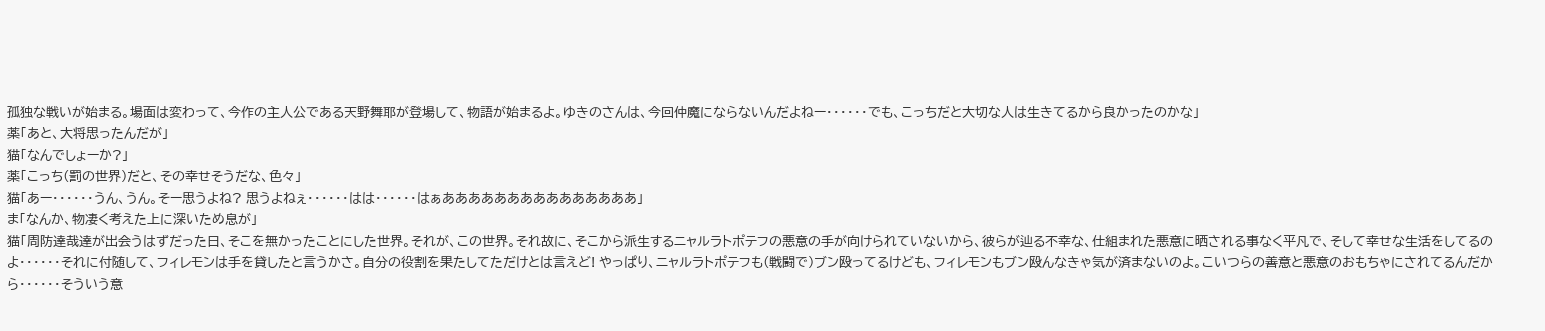孤独な戦いが始まる。場面は変わって、今作の主人公である天野舞耶が登場して、物語が始まるよ。ゆきのさんは、今回仲魔にならないんだよねー・・・・・・でも、こっちだと大切な人は生きてるから良かったのかな」
薬「あと、大将思ったんだが」
猫「なんでしょーか?」
薬「こっち(罰の世界)だと、その幸せそうだな、色々」
猫「あー・・・・・・うん、うん。そー思うよね? 思うよねぇ・・・・・・はは・・・・・・はぁあああああああああああああああ」
ま「なんか、物凄く考えた上に深いため息が」
猫「周防達哉達が出会うはずだった日、そこを無かったことにした世界。それが、この世界。それ故に、そこから派生するニャルラトポテフの悪意の手が向けられていないから、彼らが辿る不幸な、仕組まれた悪意に晒される事なく平凡で、そして幸せな生活をしてるのよ・・・・・・それに付随して、フィレモンは手を貸したと言うかさ。自分の役割を果たしてただけとは言えど! やっぱり、ニャルラトポテフも(戦闘で)ブン殴ってるけども、フィレモンもブン殴んなきゃ気が済まないのよ。こいつらの善意と悪意のおもちゃにされてるんだから・・・・・・そういう意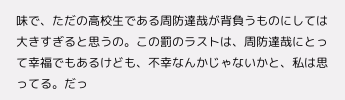味で、ただの高校生である周防達哉が背負うものにしては大きすぎると思うの。この罰のラストは、周防達哉にとって幸福でもあるけども、不幸なんかじゃないかと、私は思ってる。だっ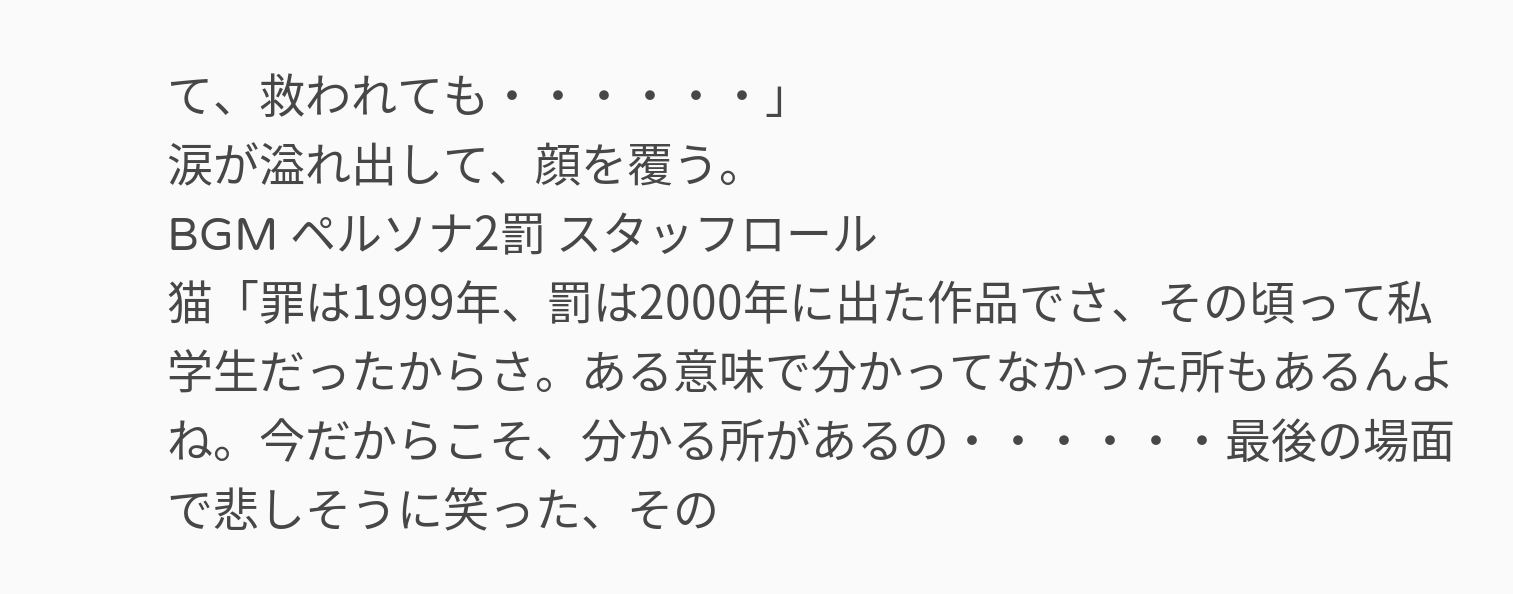て、救われても・・・・・・」
涙が溢れ出して、顔を覆う。
BGM ペルソナ2罰 スタッフロール
猫「罪は1999年、罰は2000年に出た作品でさ、その頃って私学生だったからさ。ある意味で分かってなかった所もあるんよね。今だからこそ、分かる所があるの・・・・・・最後の場面で悲しそうに笑った、その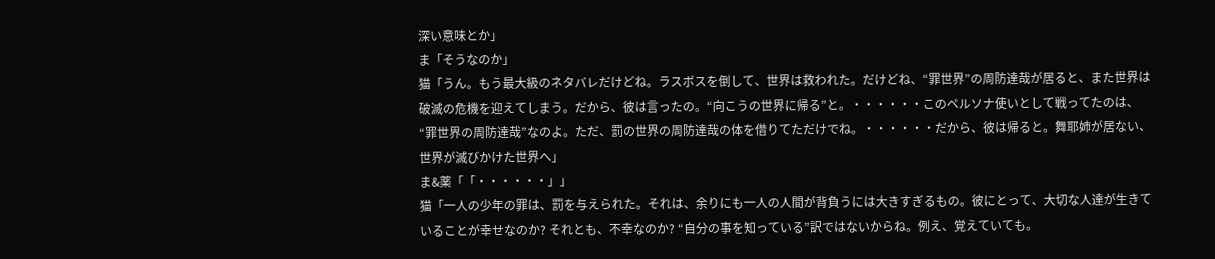深い意味とか」
ま「そうなのか」
猫「うん。もう最大級のネタバレだけどね。ラスボスを倒して、世界は救われた。だけどね、“罪世界”の周防達哉が居ると、また世界は破滅の危機を迎えてしまう。だから、彼は言ったの。“向こうの世界に帰る”と。・・・・・・このペルソナ使いとして戦ってたのは、“罪世界の周防達哉”なのよ。ただ、罰の世界の周防達哉の体を借りてただけでね。・・・・・・だから、彼は帰ると。舞耶姉が居ない、世界が滅びかけた世界へ」
ま&薬「「・・・・・・」」
猫「一人の少年の罪は、罰を与えられた。それは、余りにも一人の人間が背負うには大きすぎるもの。彼にとって、大切な人達が生きていることが幸せなのか? それとも、不幸なのか? “自分の事を知っている”訳ではないからね。例え、覚えていても。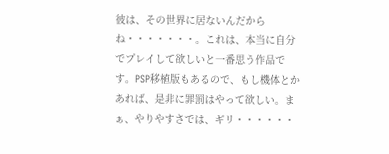彼は、その世界に居ないんだからね・・・・・・・。これは、本当に自分でプレイして欲しいと一番思う作品です。PSP移植版もあるので、もし機体とかあれば、是非に罪罰はやって欲しい。まぁ、やりやすさでは、ギリ・・・・・・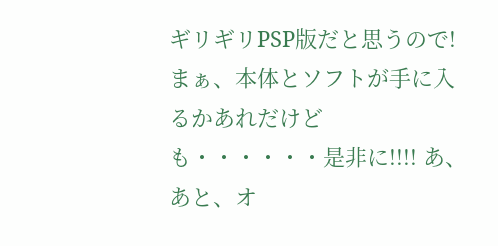ギリギリPSP版だと思うので! まぁ、本体とソフトが手に入るかあれだけども・・・・・・是非に!!!! あ、あと、オ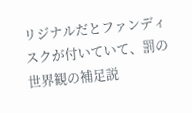リジナルだとファンディスクが付いていて、罰の世界観の補足説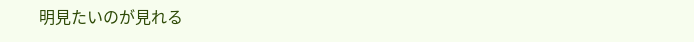明見たいのが見れる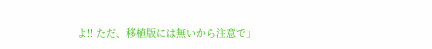よ!! ただ、移植版には無いから注意で」